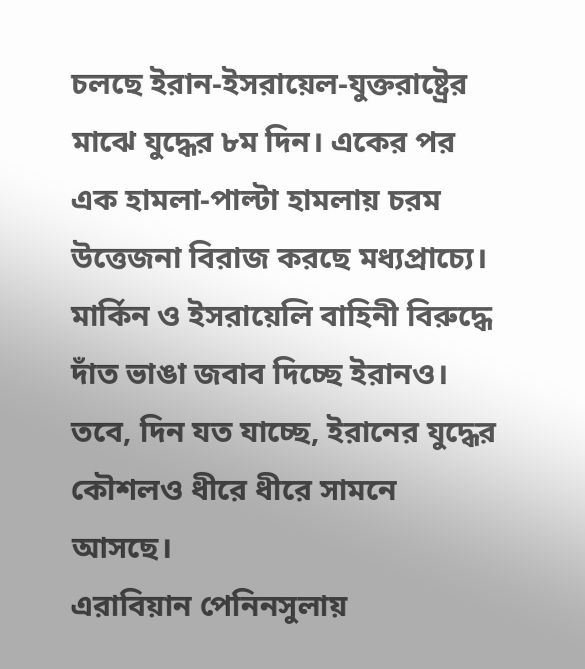চলছে ইরান-ইসরায়েল-যুক্তরাষ্ট্রের মাঝে যুদ্ধের ৮ম দিন। একের পর এক হামলা-পাল্টা হামলায় চরম উত্তেজনা বিরাজ করছে মধ্যপ্রাচ্যে। মার্কিন ও ইসরায়েলি বাহিনী বিরুদ্ধে দাঁত ভাঙা জবাব দিচ্ছে ইরানও। তবে, দিন যত যাচ্ছে, ইরানের যুদ্ধের কৌশলও ধীরে ধীরে সামনে আসছে।
এরাবিয়ান পেনিনসুলায়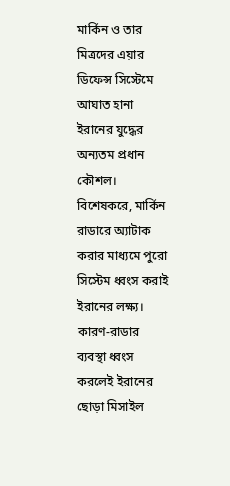মার্কিন ও তার মিত্রদের এয়ার ডিফেন্স সিস্টেমে আঘাত হানা ইরানের যুদ্ধের অন্যতম প্রধান কৌশল। বিশেষকরে, মার্কিন রাডারে অ্যাটাক করার মাধ্যমে পুরো সিস্টেম ধ্বংস করাই ইরানের লক্ষ্য। কারণ-রাডার ব্যবস্থা ধ্বংস করলেই ইরানের ছোড়া মিসাইল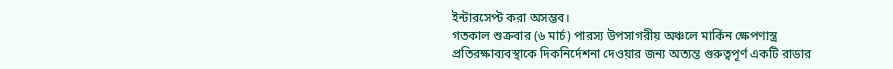ইন্টারসেপ্ট করা অসম্ভব।
গতকাল শুক্রবার (৬ মার্চ) পারস্য উপসাগরীয় অঞ্চলে মার্কিন ক্ষেপণাস্ত্র প্রতিরক্ষাব্যবস্থাকে দিকনির্দেশনা দেওয়ার জন্য অত্যন্ত গুরুত্বপূর্ণ একটি রাডার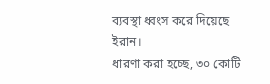ব্যবস্থা ধ্বংস করে দিয়েছে ইরান।
ধারণা করা হচ্ছে, ৩০ কোটি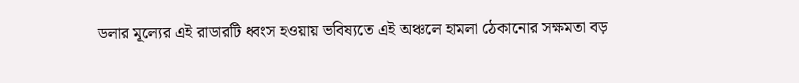ডলার মূল্যের এই রাডারটি ধ্বংস হওয়ায় ভবিষ্যতে এই অঞ্চলে হামলা ঠেকানোর সক্ষমতা বড়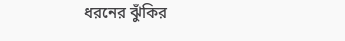ধরনের ঝুঁকির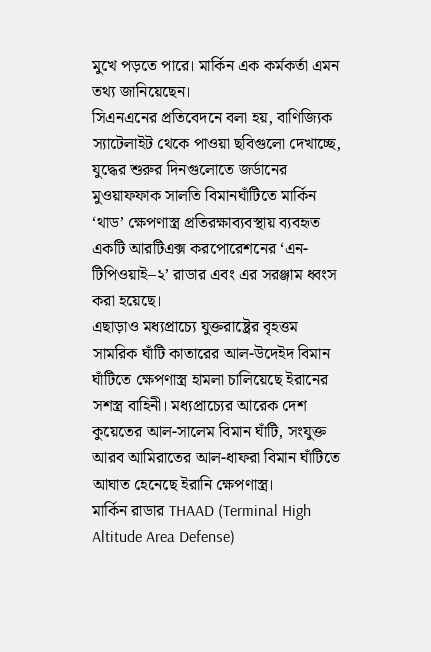মুখে পড়তে পারে। মার্কিন এক কর্মকর্তা এমন তথ্য জানিয়েছেন।
সিএনএনের প্রতিবেদনে বলা হয়, বাণিজ্যিক স্যাটেলাইট থেকে পাওয়া ছবিগুলো দেখাচ্ছে, যুদ্ধের শুরুর দিনগুলোতে জর্ডানের মুওয়াফফাক সালতি বিমানঘাঁটিতে মার্কিন ‘থাড’ ক্ষেপণাস্ত্র প্রতিরক্ষাব্যবস্থায় ব্যবহৃত একটি আরটিএক্স করপোরেশনের ‘এন-টিপিওয়াই–২’ রাডার এবং এর সরঞ্জাম ধ্বংস করা হয়েছে।
এছাড়াও মধ্যপ্রাচ্যে যুক্তরাষ্ট্রের বৃহত্তম সামরিক ঘাঁটি কাতারের আল-উদেইদ বিমান ঘাঁটিতে ক্ষেপণাস্ত্র হামলা চালিয়েছে ইরানের সশস্ত্র বাহিনী। মধ্যপ্রাচ্যের আরেক দেশ কুয়েতের আল-সালেম বিমান ঘাঁটি, সংযুক্ত আরব আমিরাতের আল-ধাফরা বিমান ঘাঁটিতে আঘাত হেনেছে ইরানি ক্ষেপণাস্ত্র।
মার্কিন রাডার THAAD (Terminal High Altitude Area Defense)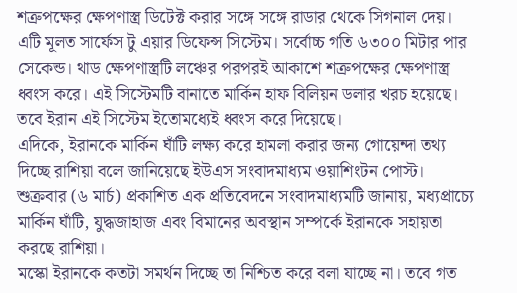শত্রুপক্ষের ক্ষেপণাস্ত্র ডিটেক্ট করার সঙ্গে সঙ্গে রাডার থেকে সিগনাল দেয়। এটি মূলত সার্ফেস টু এয়ার ডিফেন্স সিস্টেম। সর্বোচ্চ গতি ৬৩০০ মিটার পার সেকেন্ড। থাড ক্ষেপণাস্ত্রটি লঞ্চের পরপরই আকাশে শত্রুপক্ষের ক্ষেপণাস্ত্র ধ্বংস করে। এই সিস্টেমটি বানাতে মার্কিন হাফ বিলিয়ন ডলার খরচ হয়েছে। তবে ইরান এই সিস্টেম ইতোমধ্যেই ধ্বংস করে দিয়েছে।
এদিকে, ইরানকে মার্কিন ঘাঁটি লক্ষ্য করে হামলা করার জন্য গোয়েন্দা তথ্য দিচ্ছে রাশিয়া বলে জানিয়েছে ইউএস সংবাদমাধ্যম ওয়াশিংটন পোস্ট।
শুক্রবার (৬ মার্চ) প্রকাশিত এক প্রতিবেদনে সংবাদমাধ্যমটি জানায়, মধ্যপ্রাচ্যে মার্কিন ঘাঁটি, যুদ্ধজাহাজ এবং বিমানের অবস্থান সম্পর্কে ইরানকে সহায়তা করছে রাশিয়া।
মস্কো ইরানকে কতটা সমর্থন দিচ্ছে তা নিশ্চিত করে বলা যাচ্ছে না। তবে গত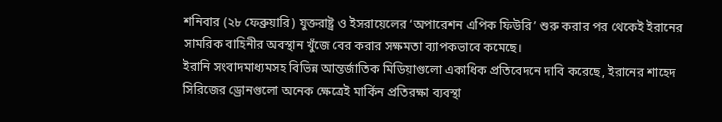শনিবার (২৮ ফেব্রুয়ারি) যুক্তরাষ্ট্র ও ইসরায়েলের ‘অপারেশন এপিক ফিউরি’ শুরু করার পর থেকেই ইরানের সামরিক বাহিনীর অবস্থান খুঁজে বের করার সক্ষমতা ব্যাপকভাবে কমেছে।
ইরানি সংবাদমাধ্যমসহ বিভিন্ন আন্তর্জাতিক মিডিয়াগুলো একাধিক প্রতিবেদনে দাবি করেছে, ইরানের শাহেদ সিরিজের ড্রোনগুলো অনেক ক্ষেত্রেই মার্কিন প্রতিরক্ষা ব্যবস্থা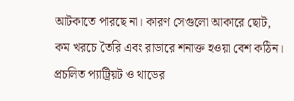আটকাতে পারছে না। কারণ সেগুলো আকারে ছোট, কম খরচে তৈরি এবং রাডারে শনাক্ত হওয়া বেশ কঠিন। প্রচলিত প্যাট্রিয়ট ও থাডের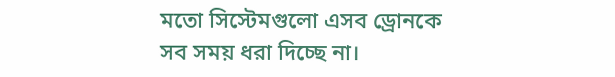মতো সিস্টেমগুলো এসব ড্রোনকে সব সময় ধরা দিচ্ছে না।